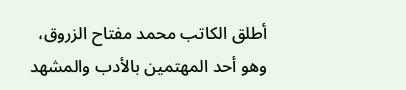أطلق الكاتب محمد مفتاح الزروق، وهو أحد المهتمين بالأدب والمشهد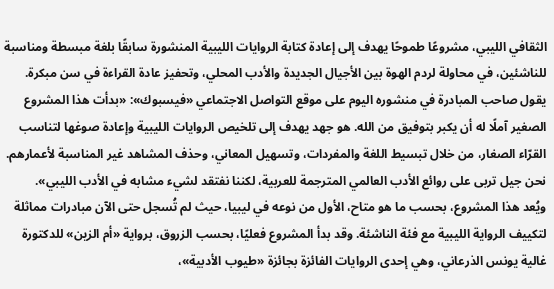الثقافي الليبي، مشروعًا طموحًا يهدف إلى إعادة كتابة الروايات الليبية المنشورة سابقًا بلغة مبسطة ومناسبة للناشئين، في محاولة لردم الهوة بين الأجيال الجديدة والأدب المحلي، وتحفيز عادة القراءة في سن مبكرة.
يقول صاحب المبادرة في منشوره اليوم على موقع التواصل الاجتماعي «فيسبوك»: «بدأت هذا المشروع الصغير آملًا له أن يكبر بتوفيق من الله. هو جهد يهدف إلى تلخيص الروايات الليبية وإعادة صوغها لتناسب القرّاء الصغار، من خلال تبسيط اللغة والمفردات، وتسهيل المعاني، وحذف المشاهد غير المناسبة لأعمارهم. نحن جيل تربى على روائع الأدب العالمي المترجمة للعربية، لكننا نفتقد لشيء مشابه في الأدب الليبي».
ويُعد هذا المشروع، بحسب ما هو متاح، الأول من نوعه في ليبيا، حيث لم تُسجل حتى الآن مبادرات مماثلة لتكييف الرواية الليبية مع فئة الناشئة. وقد بدأ المشروع فعليًا، بحسب الزروق، برواية «أم الزين» للدكتورة غالية يونس الذرعاني، وهي إحدى الروايات الفائزة بجائزة «طيوب الأدبية»،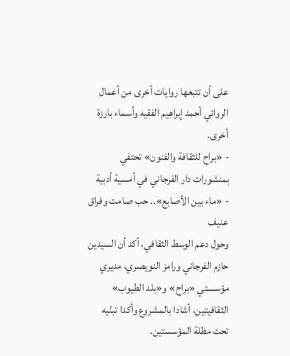على أن تتبعها روايات أخرى من أعمال الروائي أحمد إبراهيم الفقيه وأسماء بارزة أخرى.
- «براح للثقافة والفنون» تحتفي بمنشورات دار الفرجاني في أمسية أدبية
- «ماء بين الأصابع».. حب صامت وفراق عنيف
وحول دعم الوسط الثقافي، أكد أن السيدين حازم الفرجاني ورامز النويصري، مديري مؤسستي «براح» و«بلد الطيوب» الثقافيتين، أشادا بالمشروع وأكدا تبنّيه تحت مظلة المؤسستين.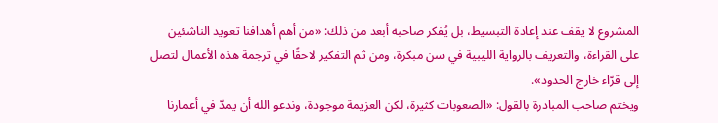المشروع لا يقف عند إعادة التبسيط، بل يُفكر صاحبه أبعد من ذلك: «من أهم أهدافنا تعويد الناشئين على القراءة، والتعريف بالرواية الليبية في سن مبكرة، ومن ثم التفكير لاحقًا في ترجمة هذه الأعمال لتصل إلى قرّاء خارج الحدود».
ويختم صاحب المبادرة بالقول: «الصعوبات كثيرة، لكن العزيمة موجودة، وندعو الله أن يمدّ في أعمارنا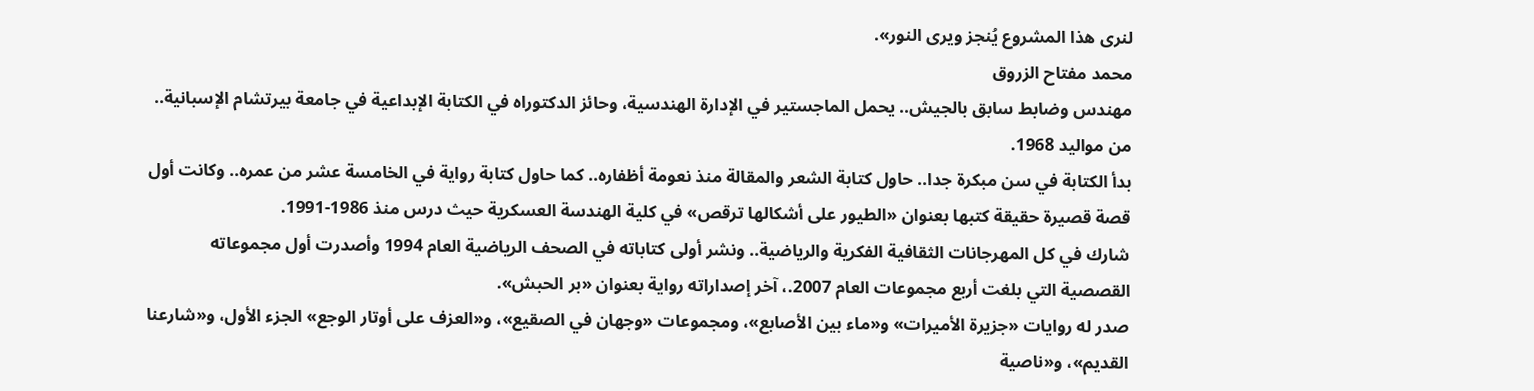لنرى هذا المشروع يُنجز ويرى النور».
محمد مفتاح الزروق
مهندس وضابط سابق بالجيش.. يحمل الماجستير في الإدارة الهندسية، وحائز الدكتوراه في الكتابة الإبداعية في جامعة بيرتشام الإسبانية.. من مواليد 1968.
بدأ الكتابة في سن مبكرة جدا.. حاول كتابة الشعر والمقالة منذ نعومة أظفاره.. كما حاول كتابة رواية في الخامسة عشر من عمره.. وكانت أول قصة قصيرة حقيقة كتبها بعنوان «الطيور على أشكالها ترقص» في كلية الهندسة العسكرية حيث درس منذ 1986-1991.
شارك في كل المهرجانات الثقافية الفكرية والرياضية.. ونشر أولى كتاباته في الصحف الرياضية العام 1994 وأصدرت أول مجموعاته القصصية التي بلغت أربع مجموعات العام 2007.، آخر إصداراته رواية بعنوان «بر الحبش».
صدر له روايات «جزيرة الأميرات» و«ماء بين الأصابع»، ومجموعات «وجهان في الصقيع»، و«العزف على أوتار الوجع» الجزء الأول، و«شارعنا القديم»، و«ناصية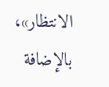الانتظار»، بالإضافة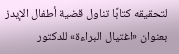لتحقيقه كتابًا تناول قضية أطفال الإيدز بعنوان «اغتيال البراءة» للدكتور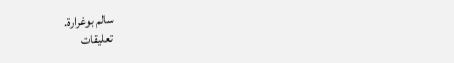سالم بوغرارة.
تعليقات